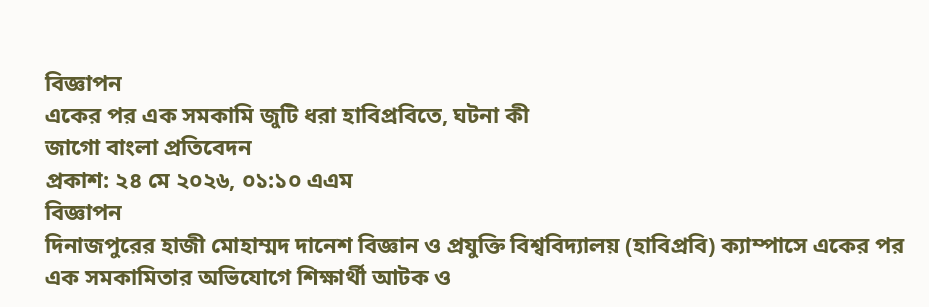বিজ্ঞাপন
একের পর এক সমকামি জুটি ধরা হাবিপ্রবিতে, ঘটনা কী
জাগো বাংলা প্রতিবেদন
প্রকাশ: ২৪ মে ২০২৬, ০১:১০ এএম
বিজ্ঞাপন
দিনাজপুরের হাজী মোহাম্মদ দানেশ বিজ্ঞান ও প্রযুক্তি বিশ্ববিদ্যালয় (হাবিপ্রবি) ক্যাম্পাসে একের পর এক সমকামিতার অভিযোগে শিক্ষার্থী আটক ও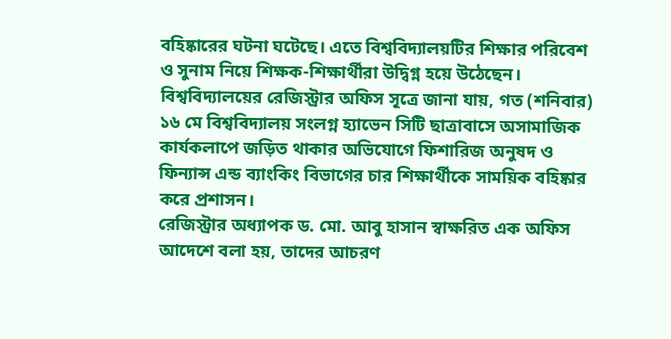বহিষ্কারের ঘটনা ঘটেছে। এতে বিশ্ববিদ্যালয়টির শিক্ষার পরিবেশ ও সুনাম নিয়ে শিক্ষক-শিক্ষার্থীরা উদ্বিগ্ন হয়ে উঠেছেন।
বিশ্ববিদ্যালয়ের রেজিস্ট্রার অফিস সূত্রে জানা যায়, গত (শনিবার) ১৬ মে বিশ্ববিদ্যালয় সংলগ্ন হ্যাভেন সিটি ছাত্রাবাসে অসামাজিক কার্যকলাপে জড়িত থাকার অভিযোগে ফিশারিজ অনুষদ ও ফিন্যান্স এন্ড ব্যাংকিং বিভাগের চার শিক্ষার্থীকে সাময়িক বহিষ্কার করে প্রশাসন।
রেজিস্ট্রার অধ্যাপক ড. মো. আবু হাসান স্বাক্ষরিত এক অফিস আদেশে বলা হয়, তাদের আচরণ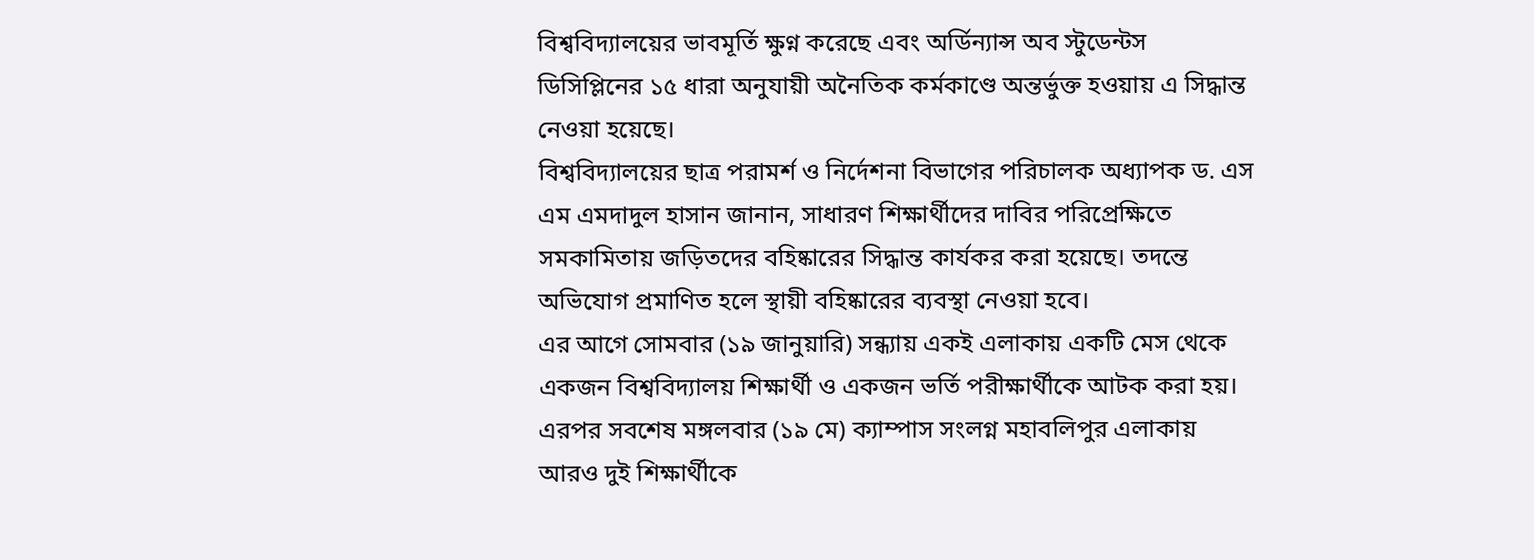বিশ্ববিদ্যালয়ের ভাবমূর্তি ক্ষুণ্ন করেছে এবং অর্ডিন্যান্স অব স্টুডেন্টস ডিসিপ্লিনের ১৫ ধারা অনুযায়ী অনৈতিক কর্মকাণ্ডে অন্তর্ভুক্ত হওয়ায় এ সিদ্ধান্ত নেওয়া হয়েছে।
বিশ্ববিদ্যালয়ের ছাত্র পরামর্শ ও নির্দেশনা বিভাগের পরিচালক অধ্যাপক ড. এস এম এমদাদুল হাসান জানান, সাধারণ শিক্ষার্থীদের দাবির পরিপ্রেক্ষিতে সমকামিতায় জড়িতদের বহিষ্কারের সিদ্ধান্ত কার্যকর করা হয়েছে। তদন্তে অভিযোগ প্রমাণিত হলে স্থায়ী বহিষ্কারের ব্যবস্থা নেওয়া হবে।
এর আগে সোমবার (১৯ জানুয়ারি) সন্ধ্যায় একই এলাকায় একটি মেস থেকে একজন বিশ্ববিদ্যালয় শিক্ষার্থী ও একজন ভর্তি পরীক্ষার্থীকে আটক করা হয়। এরপর সবশেষ মঙ্গলবার (১৯ মে) ক্যাম্পাস সংলগ্ন মহাবলিপুর এলাকায় আরও দুই শিক্ষার্থীকে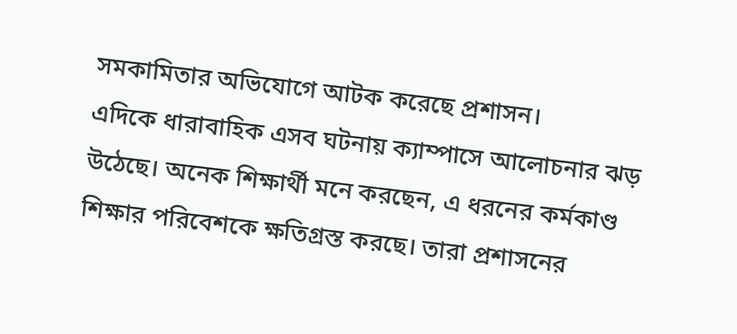সমকামিতার অভিযোগে আটক করেছে প্রশাসন।
এদিকে ধারাবাহিক এসব ঘটনায় ক্যাম্পাসে আলোচনার ঝড় উঠেছে। অনেক শিক্ষার্থী মনে করছেন, এ ধরনের কর্মকাণ্ড শিক্ষার পরিবেশকে ক্ষতিগ্রস্ত করছে। তারা প্রশাসনের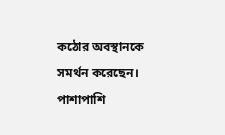কঠোর অবস্থানকে সমর্থন করেছেন। পাশাপাশি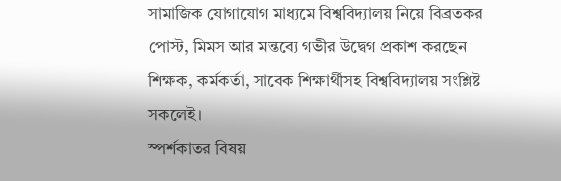সামাজিক যোগাযোগ মাধ্যমে বিশ্ববিদ্যালয় নিয়ে বিব্রতকর পোস্ট, মিমস আর মন্তব্যে গভীর উদ্বেগ প্রকাশ করছেন শিক্ষক, কর্মকর্তা, সাবেক শিক্ষার্থীসহ বিশ্ববিদ্যালয় সংশ্লিষ্ট সকলেই।
স্পর্শকাতর বিষয়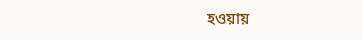হওয়ায়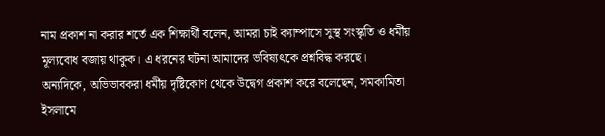নাম প্রকাশ না করার শর্তে এক শিক্ষার্থী বলেন, আমরা চাই ক্যাম্পাসে সুস্থ সংস্কৃতি ও ধর্মীয় মূল্যবোধ বজায় থাকুক। এ ধরনের ঘটনা আমাদের ভবিষ্যৎকে প্রশ্নবিদ্ধ করছে।
অন্যদিকে, অভিভাবকরা ধর্মীয় দৃষ্টিকোণ থেকে উদ্বেগ প্রকাশ করে বলেছেন, সমকামিতা ইসলামে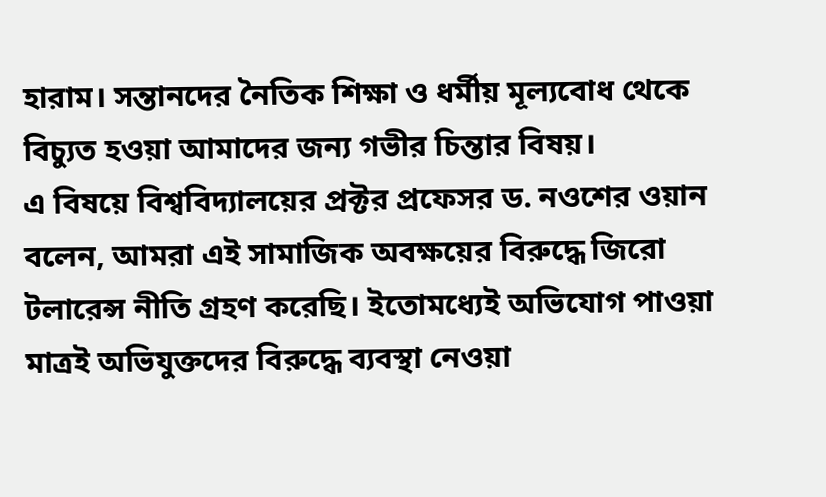হারাম। সন্তানদের নৈতিক শিক্ষা ও ধর্মীয় মূল্যবোধ থেকে বিচ্যুত হওয়া আমাদের জন্য গভীর চিন্তার বিষয়।
এ বিষয়ে বিশ্ববিদ্যালয়ের প্রক্টর প্রফেসর ড. নওশের ওয়ান বলেন, আমরা এই সামাজিক অবক্ষয়ের বিরুদ্ধে জিরো টলারেন্স নীতি গ্রহণ করেছি। ইতোমধ্যেই অভিযোগ পাওয়া মাত্রই অভিযুক্তদের বিরুদ্ধে ব্যবস্থা নেওয়া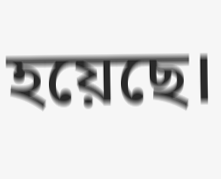হয়েছে।